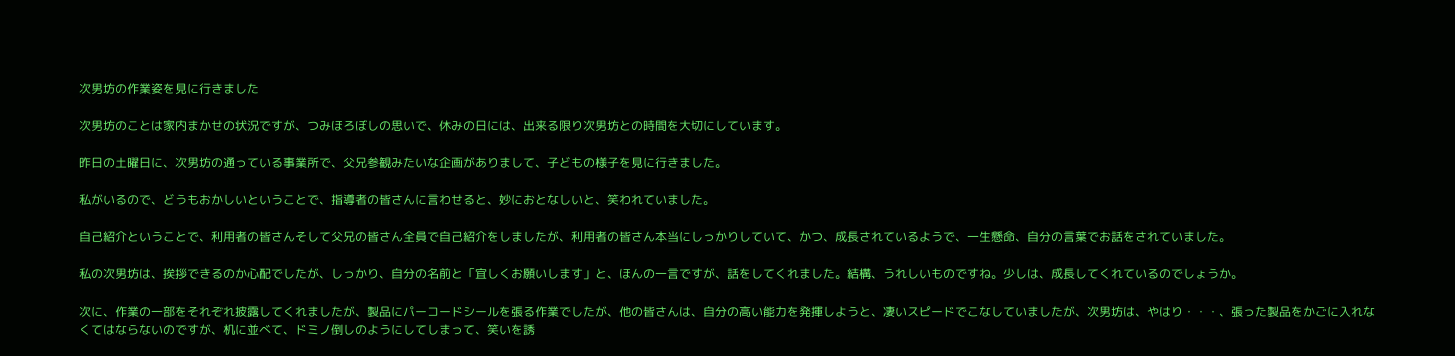次男坊の作業姿を見に行きました

次男坊のことは家内まかせの状況ですが、つみほろぼしの思いで、休みの日には、出来る限り次男坊との時間を大切にしています。

昨日の土曜日に、次男坊の通っている事業所で、父兄参観みたいな企画がありまして、子どもの様子を見に行きました。

私がいるので、どうもおかしいということで、指導者の皆さんに言わせると、妙におとなしいと、笑われていました。

自己紹介ということで、利用者の皆さんそして父兄の皆さん全員で自己紹介をしましたが、利用者の皆さん本当にしっかりしていて、かつ、成長されているようで、一生懸命、自分の言葉でお話をされていました。

私の次男坊は、挨拶できるのか心配でしたが、しっかり、自分の名前と「宜しくお願いします」と、ほんの一言ですが、話をしてくれました。結構、うれしいものですね。少しは、成長してくれているのでしょうか。

次に、作業の一部をそれぞれ披露してくれましたが、製品にパーコードシールを張る作業でしたが、他の皆さんは、自分の高い能力を発揮しようと、凄いスピードでこなしていましたが、次男坊は、やはり・・・、張った製品をかごに入れなくてはならないのですが、机に並べて、ドミノ倒しのようにしてしまって、笑いを誘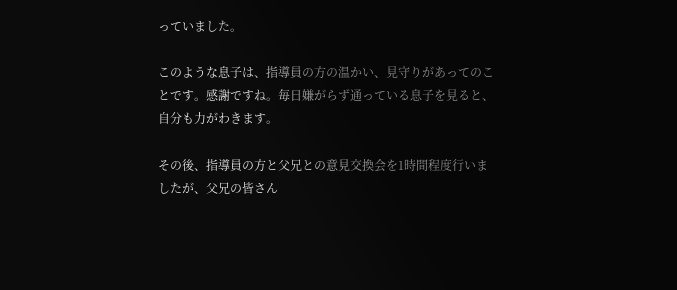っていました。

このような息子は、指導員の方の温かい、見守りがあってのことです。感謝ですね。毎日嫌がらず通っている息子を見ると、自分も力がわきます。

その後、指導員の方と父兄との意見交換会を1時間程度行いましたが、父兄の皆さん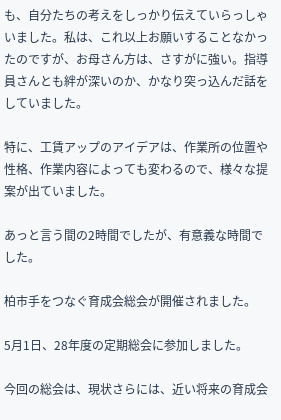も、自分たちの考えをしっかり伝えていらっしゃいました。私は、これ以上お願いすることなかったのですが、お母さん方は、さすがに強い。指導員さんとも絆が深いのか、かなり突っ込んだ話をしていました。

特に、工賃アップのアイデアは、作業所の位置や性格、作業内容によっても変わるので、様々な提案が出ていました。

あっと言う間の2時間でしたが、有意義な時間でした。

柏市手をつなぐ育成会総会が開催されました。

5月1日、28年度の定期総会に参加しました。

今回の総会は、現状さらには、近い将来の育成会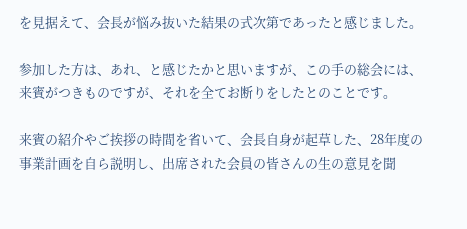を見据えて、会長が悩み抜いた結果の式次第であったと感じました。

参加した方は、あれ、と感じたかと思いますが、この手の総会には、来賓がつきものですが、それを全てお断りをしたとのことです。

来賓の紹介やご挨拶の時間を省いて、会長自身が起草した、28年度の事業計画を自ら説明し、出席された会員の皆さんの生の意見を聞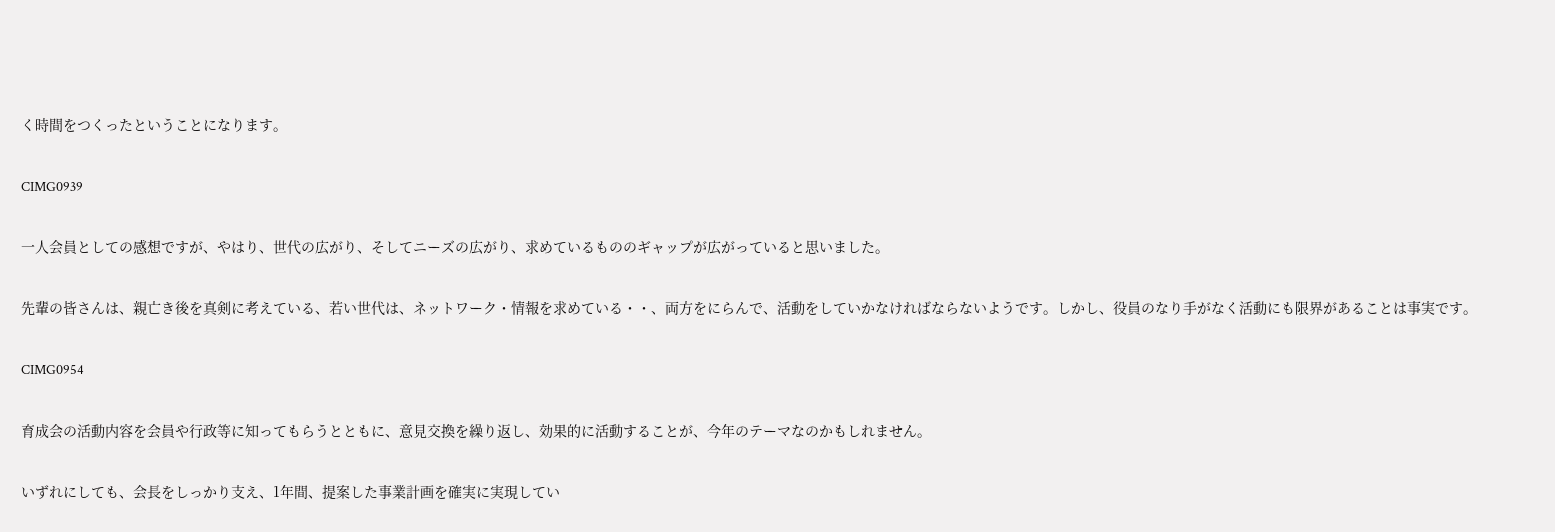く時間をつくったということになります。

CIMG0939

一人会員としての感想ですが、やはり、世代の広がり、そしてニーズの広がり、求めているもののギャップが広がっていると思いました。

先輩の皆さんは、親亡き後を真剣に考えている、若い世代は、ネットワーク・情報を求めている・・、両方をにらんで、活動をしていかなければならないようです。しかし、役員のなり手がなく活動にも限界があることは事実です。

CIMG0954

育成会の活動内容を会員や行政等に知ってもらうとともに、意見交換を繰り返し、効果的に活動することが、今年のテーマなのかもしれません。

いずれにしても、会長をしっかり支え、1年間、提案した事業計画を確実に実現してい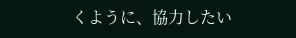くように、協力したい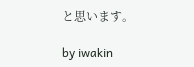と思います。

by iwakin